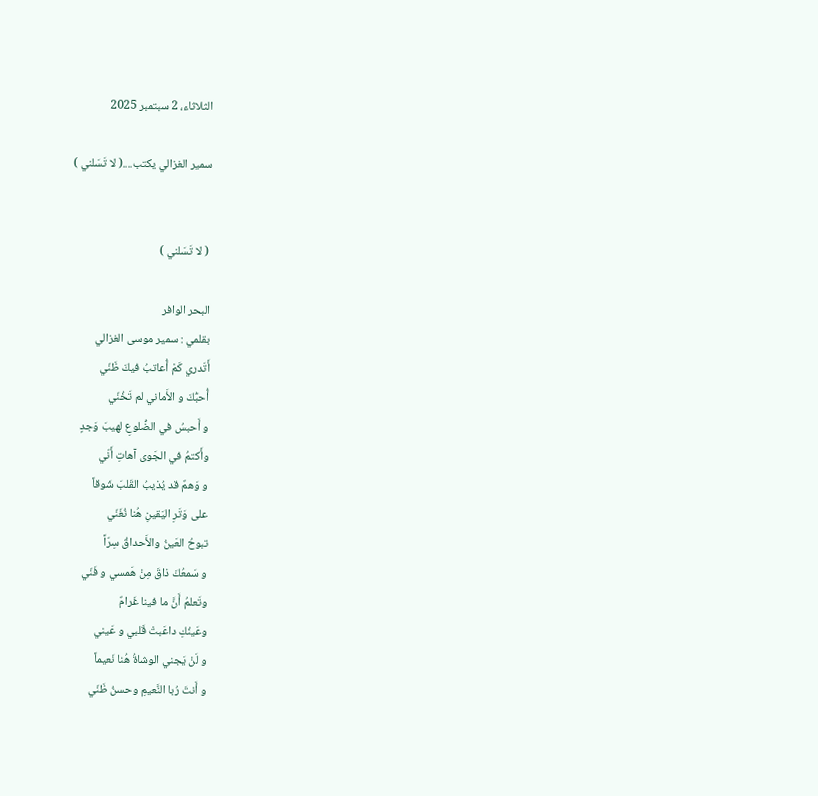الثلاثاء، 2 سبتمبر 2025

سمير الغزالي يكتب....( لا تَسَلني )


 ( لا تَسَلني )

البحر الوافر
بقلمي : سمير موسى الغزالي
أَتَدري كَمْ أُعاتبُ فيكَ ظَنّي
أُحبُّكَ و الأَماني لم تَخُنّي
و أَحبسُ في الضُّلوعِ لهيبَ وَجدٍ
وأَكتمُ في الجَوى آهاتِ أَنّي
و وَهمٌ قد يُذيبُ القَلبَ شَوقاً
على وَتَرِ اليَقينِ هُنا نُغَنّي
تبوحُ العَينُ والأَحداقُ سِرّاً
و سَمعُكَ ذاقَ مِنْ هَمسي و فَنّي
وتَعلمُ أَنَّ ما فينا غَرامٌ
وعَينُكِ داعَبتْ قَلبي و عَيني
و لَنْ يَجني الوشاةُ هُنا نَعيماً
و أَنتَ رُبا النَّعيمِ وحسنُ ظَنّي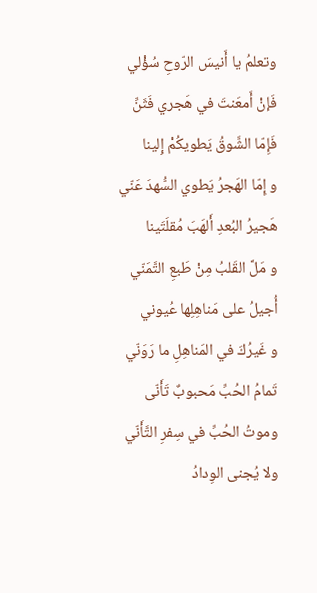وتعلمُ يا أَنيسَ الرّوحِ سُؤْلي
فَإنْ أَمعَنتَ في هَجري فَثَنِّ
فَإِمّا الشَّوقُ يَطويكُمْ إِلينا
و إِمّا الهَجرُ يَطوي السُّهدَ عَنّي
هَجيرُ البُعدِ أَلهَبَ مُقلَتَينا
و مَلَّ القَلبُ مِنْ طَبعِ التَّمَنّي
أُجيلُ على مَناهِلِها عُيوني
و غَيرُكَ في المَناهِلِ ما رَوَنّي
تَمامُ الحُبِّ مَحبوبٌ تَأَنّى
وموتُ الحُبِّ في سِفرِ التَّأَنّي
ولا يُجنى الوِدادُ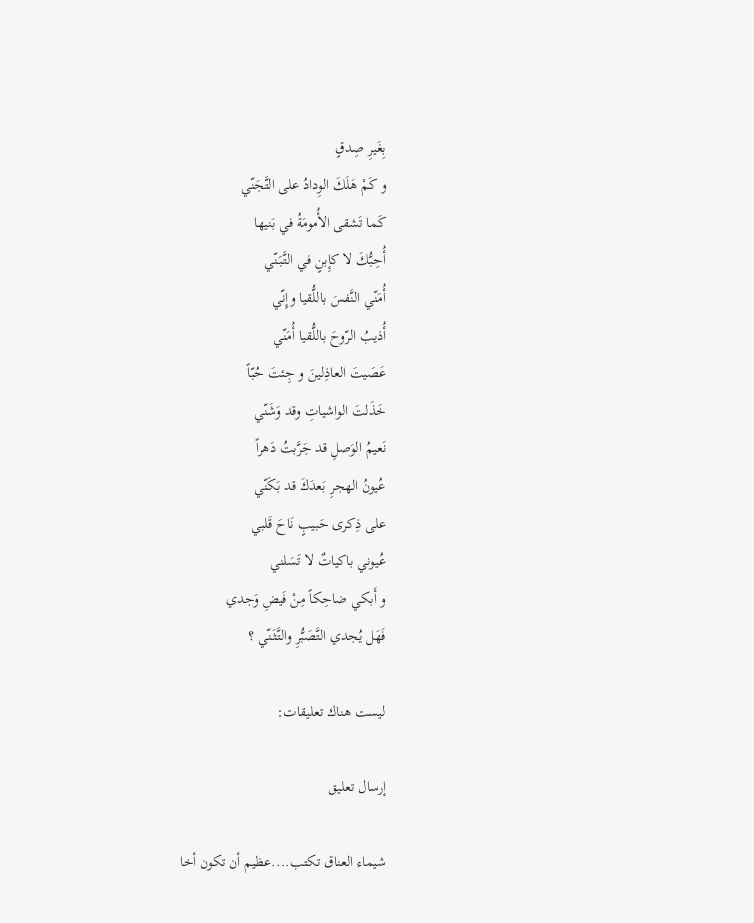بِغَيرِ صِدقٍ
و كَمْ هَلَكَ الوِدادُ على التَّجَنّي
كَما تَشقى الأُمومَةُ في بَنيها
أُحِبُّكَ لا كإِبنٍ في التَّبَنّي
أُمَنّي النَّفسَ باللُّقيا وإِنّي
أُذيبُ الرّوحَ باللُّقيا أُمَنّي
عَصَيتَ العاذِلينَ و جِئتَ حُبّاً
خَذَلتَ الواشياتِ وقد وَشَنّي
نَعيمُ الوَصلِ قد جَرَّبتُ دَهراً
عُيونُ الهجرِ بَعدَكَ قد بَكَنّي
على ذِكرى حَبيبٍ نَاحَ قَلبي
عُيوني باكياتٌ لا تَسَلني
و أَبكي ضاحِكاً مِنْ فَيضِ وَجدي
فَهَل يُجدي التَّصَبُّرِ والتَّثَنّي ؟

ليست هناك تعليقات:

إرسال تعليق

شيماء العناق تكتب....عظيم أن تكون أخا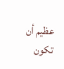عظيم أن تكون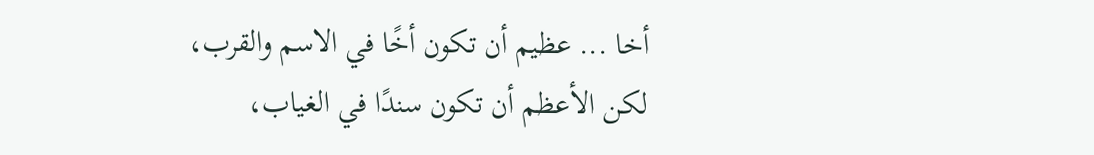أخا ... عظيم أن تكون أخًا في الاسم والقرب، لكن الأعظم أن تكون سندًا في الغياب،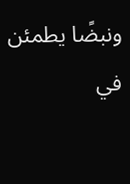ونبضًا يطمئن في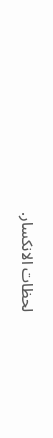لحظات الانكسار.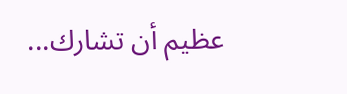عظيم أن تشارك...